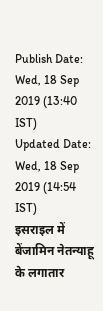Publish Date: Wed, 18 Sep 2019 (13:40 IST)
Updated Date: Wed, 18 Sep 2019 (14:54 IST)
इसराइल में बेंजामिन नेतन्याहू के लगातार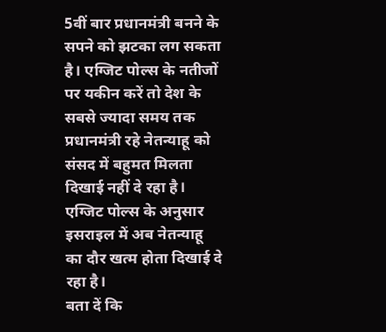5वीं बार प्रधानमंत्री बनने के सपने को झटका लग सकता है। एग्जिट पोल्स के नतीजों पर यकीन करें तो देश के सबसे ज्यादा समय तक प्रधानमंत्री रहे नेतन्याहू को संसद में बहुमत मिलता दिखाई नहीं दे रहा है। एग्जिट पोल्स के अनुसार इसराइल में अब नेतन्याहू का दौर खत्म होता दिखाई दे रहा है।
बता दें कि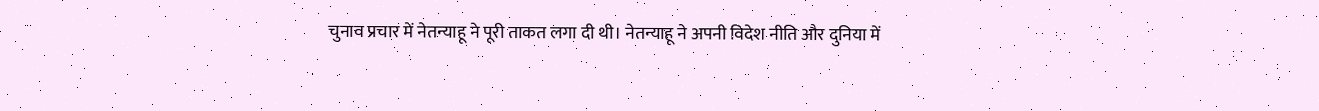चुनाव प्रचार में नेतन्याहू ने पूरी ताकत लगा दी थी। नेतन्याहू ने अपनी विदेश नीति और दुनिया में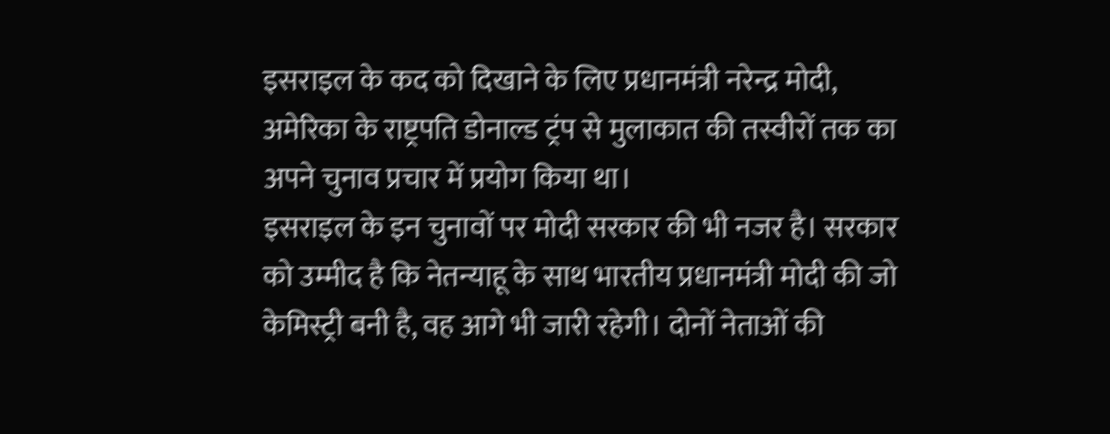इसराइल के कद को दिखाने के लिए प्रधानमंत्री नरेन्द्र मोदी, अमेरिका के राष्ट्रपति डोनाल्ड ट्रंप से मुलाकात की तस्वीरों तक का अपने चुनाव प्रचार में प्रयोग किया था।
इसराइल के इन चुनावों पर मोदी सरकार की भी नजर है। सरकार को उम्मीद है कि नेतन्याहू के साथ भारतीय प्रधानमंत्री मोदी की जो केमिस्ट्री बनी है, वह आगे भी जारी रहेगी। दोनों नेताओं की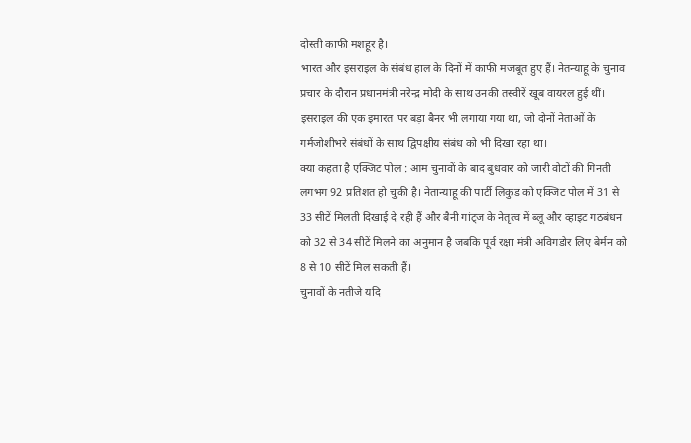दोस्ती काफी मशहूर है।
भारत और इसराइल के संबंध हाल के दिनों में काफी मजबूत हुए हैं। नेतन्याहू के चुनाव प्रचार के दौरान प्रधानमंत्री नरेन्द्र मोदी के साथ उनकी तस्वीरें खूब वायरल हुई थीं। इसराइल की एक इमारत पर बड़ा बैनर भी लगाया गया था, जो दोनों नेताओं के गर्मजोशीभरे संबंधों के साथ द्विपक्षीय संबंध को भी दिखा रहा था।
क्या कहता है एक्जिट पोल : आम चुनावों के बाद बुधवार को जारी वोटों की गिनती लगभग 92 प्रतिशत हो चुकी है। नेतान्याहू की पार्टी लिकुड को एक्जिट पोल में 31 से 33 सीटें मिलती दिखाई दे रही हैं और बैनी गांट्ज के नेतृत्व में ब्लू और व्हाइट गठबंधन को 32 से 34 सीटें मिलने का अनुमान है जबकि पूर्व रक्षा मंत्री अविगडोर लिए बेर्मन को 8 से 10 सीटें मिल सकती हैं।
चुनावों के नतीजे यदि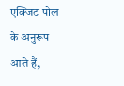एक्जिट पोल के अनुरूप आते हैं,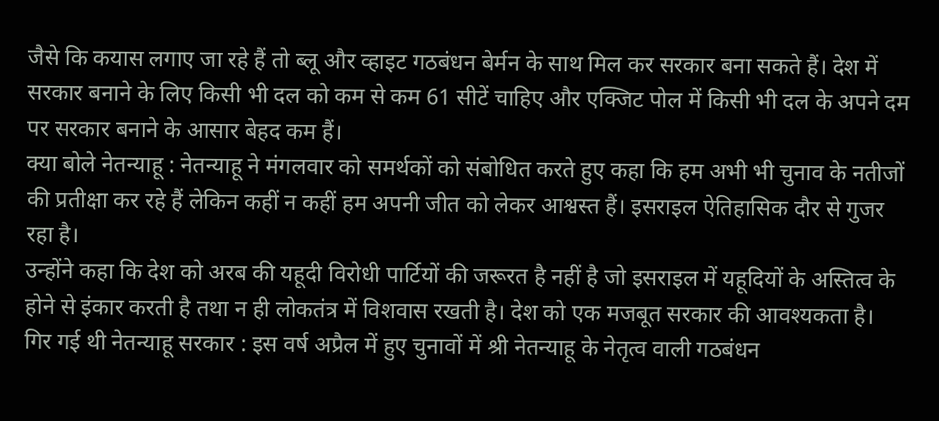जैसे कि कयास लगाए जा रहे हैं तो ब्लू और व्हाइट गठबंधन बेर्मन के साथ मिल कर सरकार बना सकते हैं। देश में सरकार बनाने के लिए किसी भी दल को कम से कम 61 सीटें चाहिए और एक्जिट पोल में किसी भी दल के अपने दम पर सरकार बनाने के आसार बेहद कम हैं।
क्या बोले नेतन्याहू : नेतन्याहू ने मंगलवार को समर्थकों को संबोधित करते हुए कहा कि हम अभी भी चुनाव के नतीजों की प्रतीक्षा कर रहे हैं लेकिन कहीं न कहीं हम अपनी जीत को लेकर आश्वस्त हैं। इसराइल ऐतिहासिक दौर से गुजर रहा है।
उन्होंने कहा कि देश को अरब की यहूदी विरोधी पार्टियों की जरूरत है नहीं है जो इसराइल में यहूदियों के अस्तित्व के होने से इंकार करती है तथा न ही लोकतंत्र में विशवास रखती है। देश को एक मजबूत सरकार की आवश्यकता है।
गिर गई थी नेतन्याहू सरकार : इस वर्ष अप्रैल में हुए चुनावों में श्री नेतन्याहू के नेतृत्व वाली गठबंधन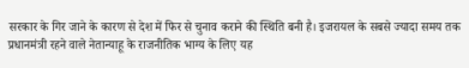सरकार के गिर जाने के कारण से देश में फिर से चुनाव कराने की स्थिति बनी है। इजरायल के सबसे ज्यादा समय तक प्रधानमंत्री रहने वाले नेतान्याहू के राजनीतिक भाग्य के लिए यह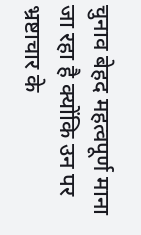चुनाव बेहद महत्वपूर्ण माना जा रहा है क्योंकि उन पर भ्रष्टाचार के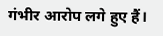गंभीर आरोप लगे हुए हैं।